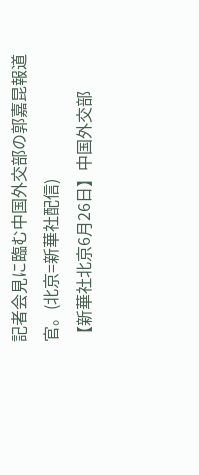記者会見に臨む中国外交部の郭嘉昆報道官。(北京=新華社配信)
【新華社北京6月26日】中国外交部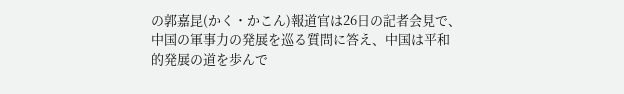の郭嘉昆(かく・かこん)報道官は26日の記者会見で、中国の軍事力の発展を巡る質問に答え、中国は平和的発展の道を歩んで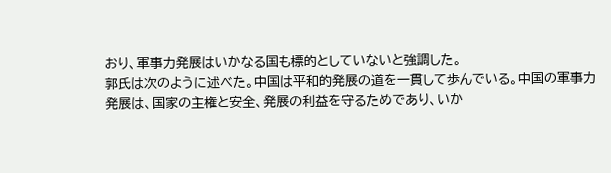おり、軍事力発展はいかなる国も標的としていないと強調した。
郭氏は次のように述べた。中国は平和的発展の道を一貫して歩んでいる。中国の軍事力発展は、国家の主権と安全、発展の利益を守るためであり、いか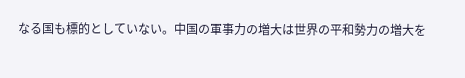なる国も標的としていない。中国の軍事力の増大は世界の平和勢力の増大を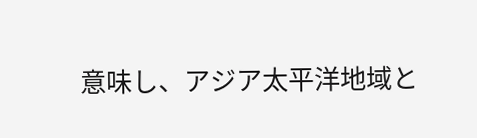意味し、アジア太平洋地域と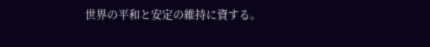世界の平和と安定の維持に資する。